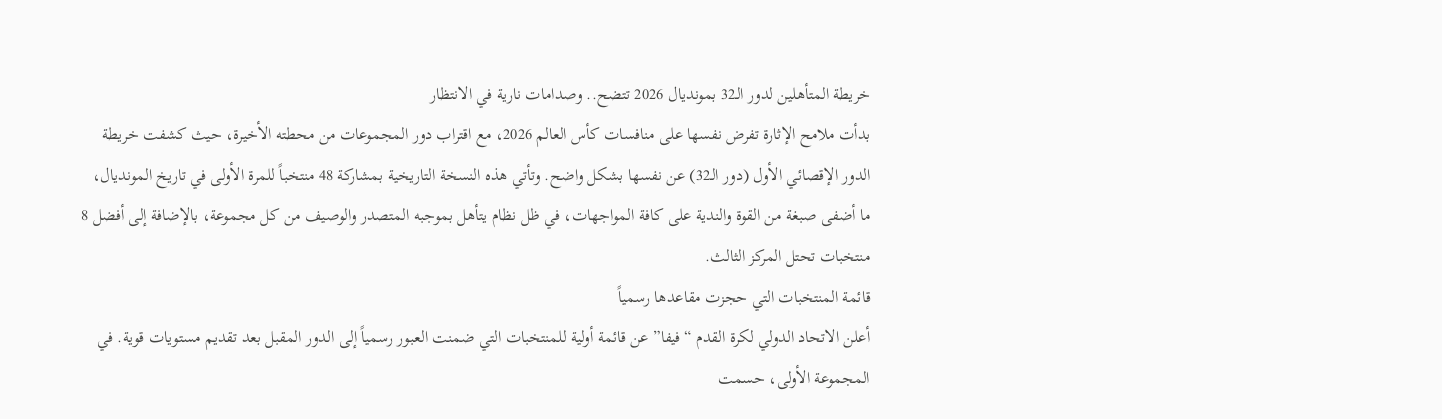خريطة المتأهلين لدور الـ32 بمونديال 2026 تتضح.. وصدامات نارية في الانتظار
بدأت ملامح الإثارة تفرض نفسها على منافسات كأس العالم 2026، مع اقتراب دور المجموعات من محطته الأخيرة، حيث كشفت خريطة الدور الإقصائي الأول (دور الـ32) عن نفسها بشكل واضح. وتأتي هذه النسخة التاريخية بمشاركة 48 منتخباً للمرة الأولى في تاريخ المونديال، ما أضفى صبغة من القوة والندية على كافة المواجهات، في ظل نظام يتأهل بموجبه المتصدر والوصيف من كل مجموعة، بالإضافة إلى أفضل 8 منتخبات تحتل المركز الثالث.
قائمة المنتخبات التي حجزت مقاعدها رسمياً
أعلن الاتحاد الدولي لكرة القدم “فيفا” عن قائمة أولية للمنتخبات التي ضمنت العبور رسمياً إلى الدور المقبل بعد تقديم مستويات قوية. في المجموعة الأولى، حسمت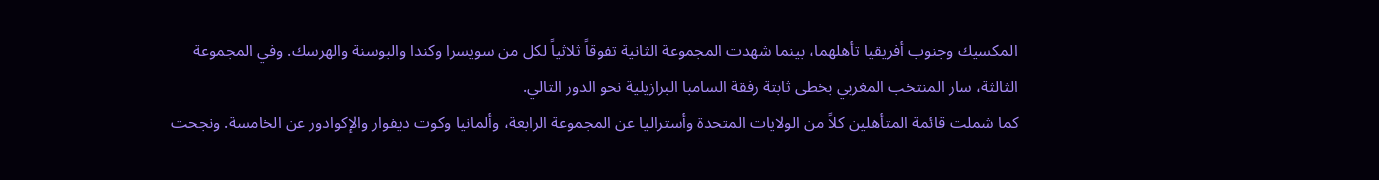المكسيك وجنوب أفريقيا تأهلهما، بينما شهدت المجموعة الثانية تفوقاً ثلاثياً لكل من سويسرا وكندا والبوسنة والهرسك. وفي المجموعة الثالثة، سار المنتخب المغربي بخطى ثابتة رفقة السامبا البرازيلية نحو الدور التالي.
كما شملت قائمة المتأهلين كلاً من الولايات المتحدة وأستراليا عن المجموعة الرابعة، وألمانيا وكوت ديفوار والإكوادور عن الخامسة. ونجحت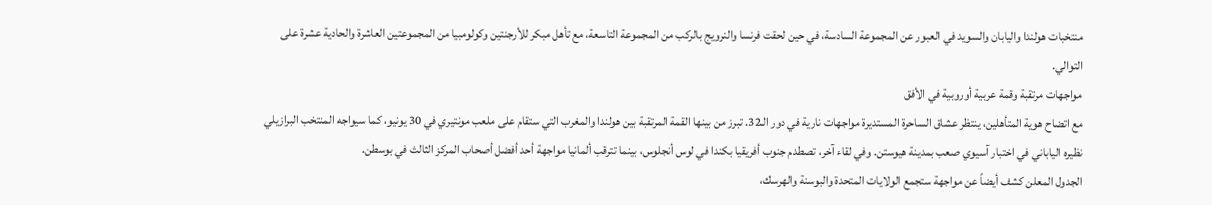منتخبات هولندا واليابان والسويد في العبور عن المجموعة السادسة، في حين لحقت فرنسا والنرويج بالركب من المجموعة التاسعة، مع تأهل مبكر للأرجنتين وكولومبيا من المجموعتين العاشرة والحادية عشرة على التوالي.
مواجهات مرتقبة وقمة عربية أوروبية في الأفق
مع اتضاح هوية المتأهلين، ينتظر عشاق الساحرة المستديرة مواجهات نارية في دور الـ32. تبرز من بينها القمة المرتقبة بين هولندا والمغرب التي ستقام على ملعب مونتيري في 30 يونيو، كما سيواجه المنتخب البرازيلي نظيره الياباني في اختبار آسيوي صعب بمدينة هيوستن. وفي لقاء آخر، تصطدم جنوب أفريقيا بكندا في لوس أنجلوس، بينما تترقب ألمانيا مواجهة أحد أفضل أصحاب المركز الثالث في بوسطن.
الجدول المعلن كشف أيضاً عن مواجهة ستجمع الولايات المتحدة والبوسنة والهرسك،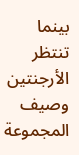بينما تنتظر الأرجنتين وصيف المجموعة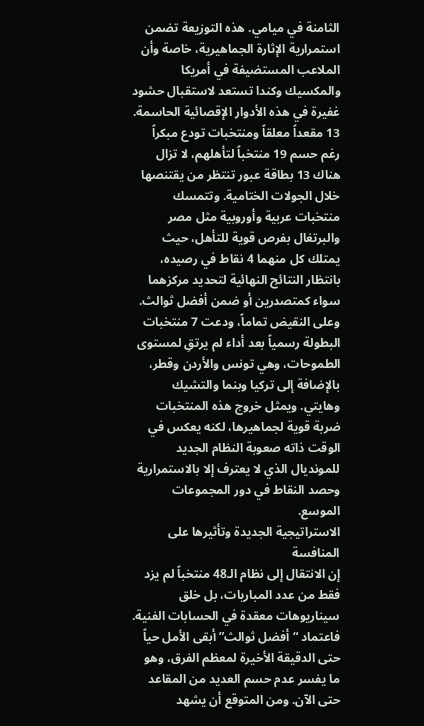الثامنة في ميامي. هذه التوزيعة تضمن استمرارية الإثارة الجماهيرية، خاصة وأن الملاعب المستضيفة في أمريكا والمكسيك وكندا تستعد لاستقبال حشود غفيرة في هذه الأدوار الإقصائية الحاسمة.
13 مقعداً معلقاً ومنتخبات تودع مبكراً
رغم حسم 19 منتخباً لتأهلهم، لا تزال هناك 13 بطاقة عبور تنتظر من يقتنصها خلال الجولات الختامية. وتتمسك منتخبات عربية وأوروبية مثل مصر والبرتغال بفرص قوية للتأهل، حيث يمتلك كل منهما 4 نقاط في رصيده، بانتظار النتائج النهائية لتحديد مركزهما سواء كمتصدرين أو ضمن أفضل ثوالث.
وعلى النقيض تماماً، ودعت 7 منتخبات البطولة رسمياً بعد أداء لم يرتقِ لمستوى الطموحات، وهي تونس والأردن وقطر، بالإضافة إلى تركيا وبنما والتشيك وهايتي. ويمثل خروج هذه المنتخبات ضربة قوية لجماهيرها، لكنه يعكس في الوقت ذاته صعوبة النظام الجديد للمونديال الذي لا يعترف إلا بالاستمرارية وحصد النقاط في دور المجموعات الموسع.
الاستراتيجية الجديدة وتأثيرها على المنافسة
إن الانتقال إلى نظام الـ48 منتخباً لم يزد فقط من عدد المباريات، بل خلق سيناريوهات معقدة في الحسابات الفنية. فاعتماد “أفضل ثوالث” أبقى الأمل حياً حتى الدقيقة الأخيرة لمعظم الفرق، وهو ما يفسر عدم حسم العديد من المقاعد حتى الآن. ومن المتوقع أن يشهد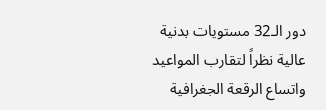دور الـ32 مستويات بدنية عالية نظراً لتقارب المواعيد واتساع الرقعة الجغرافية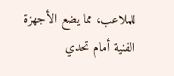للملاعب، مما يضع الأجهزة الفنية أمام تحدي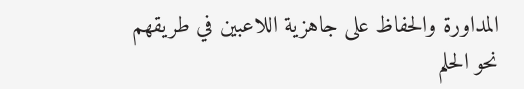المداورة والحفاظ على جاهزية اللاعبين في طريقهم نحو الحلم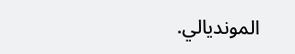المونديالي.